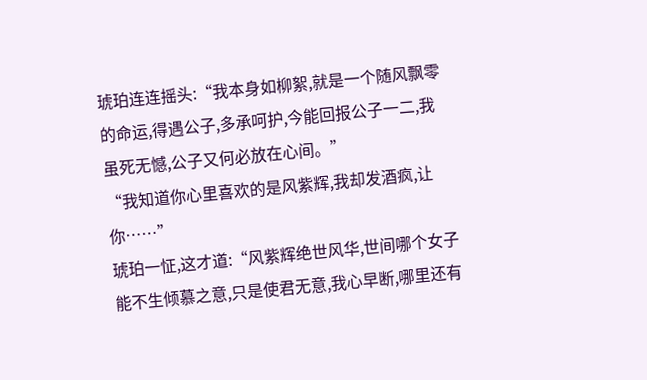琥珀连连摇头:“我本身如柳絮,就是一个随风飘零的命运,得遇公子,多承呵护,今能回报公子一二,我虽死无憾,公子又何必放在心间。”
“我知道你心里喜欢的是风紫辉,我却发酒疯,让你……”
琥珀一怔,这才道:“风紫辉绝世风华,世间哪个女子能不生倾慕之意,只是使君无意,我心早断,哪里还有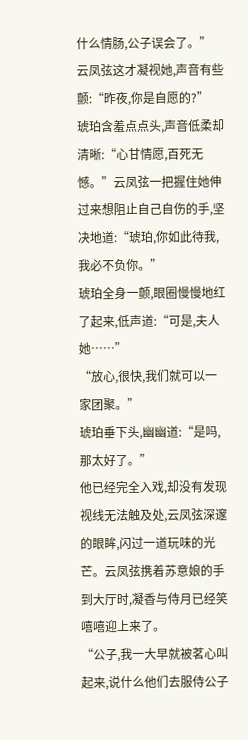什么情肠,公子误会了。”
云凤弦这才凝视她,声音有些颤:“昨夜,你是自愿的?”
琥珀含羞点点头,声音低柔却清晰:“心甘情愿,百死无憾。”云凤弦一把握住她伸过来想阻止自己自伤的手,坚决地道:“琥珀,你如此待我,我必不负你。”
琥珀全身一颤,眼圈慢慢地红了起来,低声道:“可是,夫人她……”
“放心,很快,我们就可以一家团聚。”
琥珀垂下头,幽幽道:“是吗,那太好了。”
他已经完全入戏,却没有发现视线无法触及处,云凤弦深邃的眼眸,闪过一道玩味的光芒。云凤弦携着苏意娘的手到大厅时,凝香与侍月已经笑嘻嘻迎上来了。
“公子,我一大早就被茗心叫起来,说什么他们去服侍公子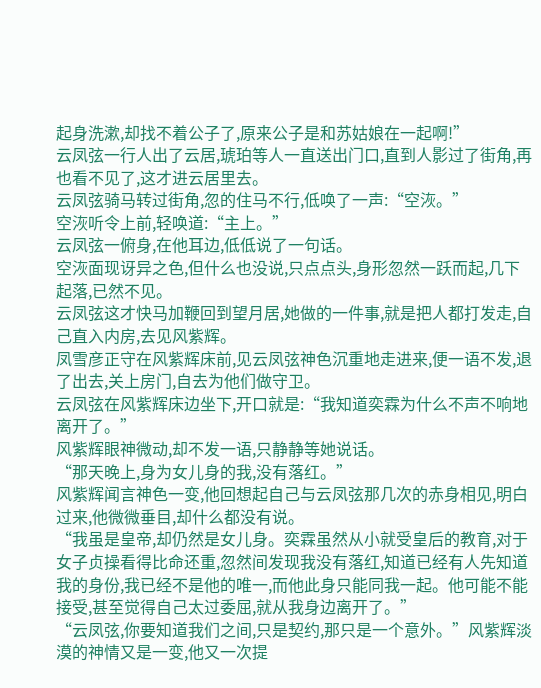起身洗漱,却找不着公子了,原来公子是和苏姑娘在一起啊!”
云凤弦一行人出了云居,琥珀等人一直送出门口,直到人影过了街角,再也看不见了,这才进云居里去。
云凤弦骑马转过街角,忽的住马不行,低唤了一声:“空洃。”
空洃听令上前,轻唤道:“主上。”
云凤弦一俯身,在他耳边,低低说了一句话。
空洃面现讶异之色,但什么也没说,只点点头,身形忽然一跃而起,几下起落,已然不见。
云凤弦这才快马加鞭回到望月居,她做的一件事,就是把人都打发走,自己直入内房,去见风紫辉。
凤雪彦正守在风紫辉床前,见云凤弦神色沉重地走进来,便一语不发,退了出去,关上房门,自去为他们做守卫。
云凤弦在风紫辉床边坐下,开口就是:“我知道奕霖为什么不声不响地离开了。”
风紫辉眼神微动,却不发一语,只静静等她说话。
“那天晚上,身为女儿身的我,没有落红。”
风紫辉闻言神色一变,他回想起自己与云凤弦那几次的赤身相见,明白过来,他微微垂目,却什么都没有说。
“我虽是皇帝,却仍然是女儿身。奕霖虽然从小就受皇后的教育,对于女子贞操看得比命还重,忽然间发现我没有落红,知道已经有人先知道我的身份,我已经不是他的唯一,而他此身只能同我一起。他可能不能接受,甚至觉得自己太过委屈,就从我身边离开了。”
“云凤弦,你要知道我们之间,只是契约,那只是一个意外。”风紫辉淡漠的神情又是一变,他又一次提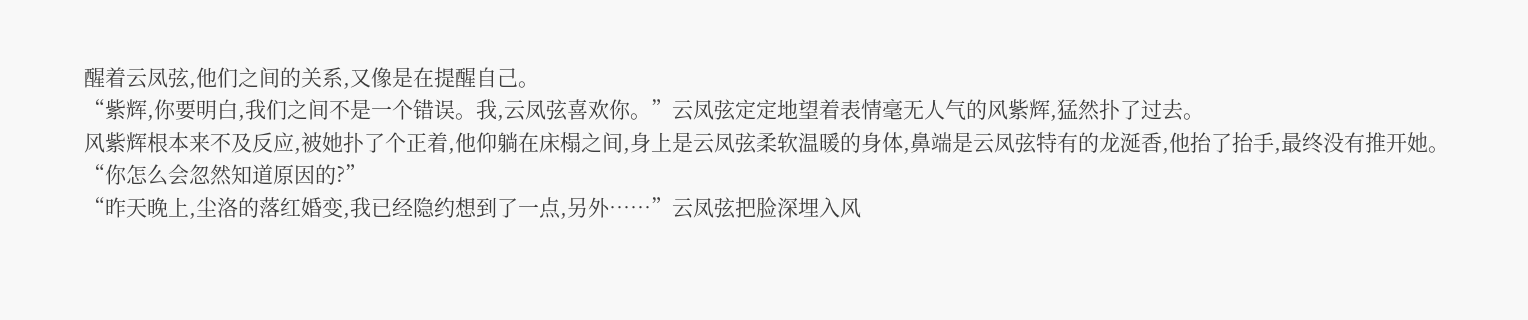醒着云凤弦,他们之间的关系,又像是在提醒自己。
“紫辉,你要明白,我们之间不是一个错误。我,云凤弦喜欢你。”云凤弦定定地望着表情毫无人气的风紫辉,猛然扑了过去。
风紫辉根本来不及反应,被她扑了个正着,他仰躺在床榻之间,身上是云凤弦柔软温暖的身体,鼻端是云凤弦特有的龙涎香,他抬了抬手,最终没有推开她。“你怎么会忽然知道原因的?”
“昨天晚上,尘洛的落红婚变,我已经隐约想到了一点,另外……”云凤弦把脸深埋入风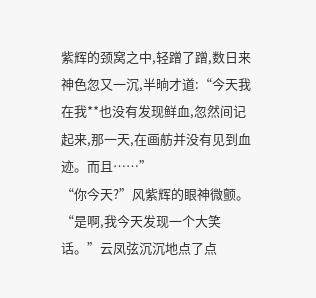紫辉的颈窝之中,轻蹭了蹭,数日来神色忽又一沉,半晌才道:“今天我在我**也没有发现鲜血,忽然间记起来,那一天,在画舫并没有见到血迹。而且……”
“你今天?”风紫辉的眼神微颤。
“是啊,我今天发现一个大笑话。”云凤弦沉沉地点了点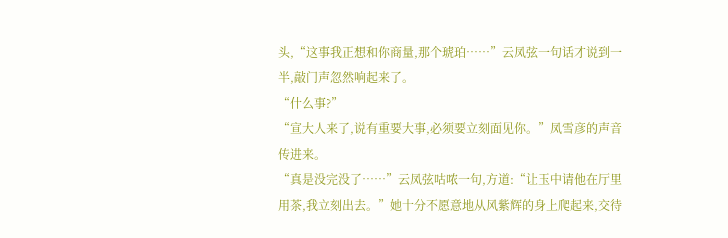头,“这事我正想和你商量,那个琥珀……”云凤弦一句话才说到一半,敲门声忽然响起来了。
“什么事?”
“宣大人来了,说有重要大事,必须要立刻面见你。”凤雪彦的声音传进来。
“真是没完没了……”云凤弦咕哝一句,方道:“让玉中请他在厅里用茶,我立刻出去。”她十分不愿意地从风紫辉的身上爬起来,交待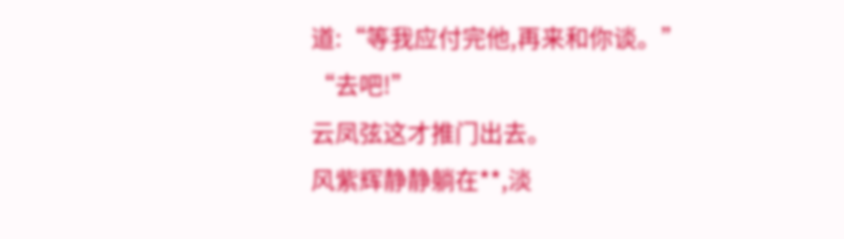道:“等我应付完他,再来和你谈。”
“去吧!”
云凤弦这才推门出去。
风紫辉静静躺在**,淡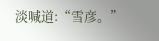淡喊道:“雪彦。”